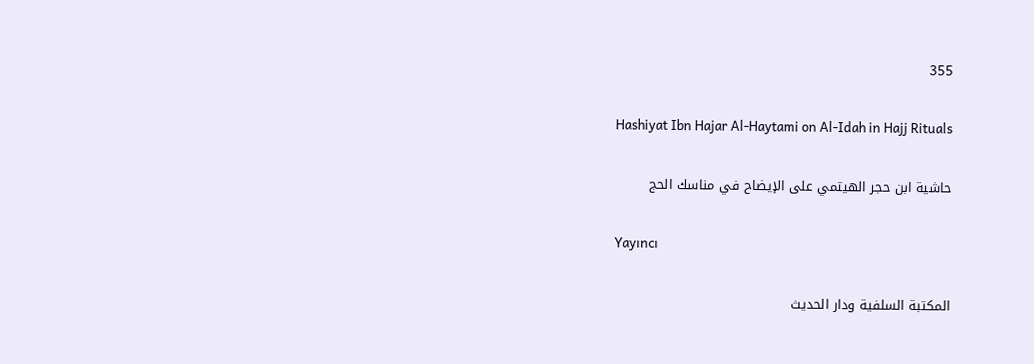355

Hashiyat Ibn Hajar Al-Haytami on Al-Idah in Hajj Rituals

حاشية ابن حجر الهيتمي على الإيضاح في مناسك الحج

Yayıncı

المكتبة السلفية ودار الحديث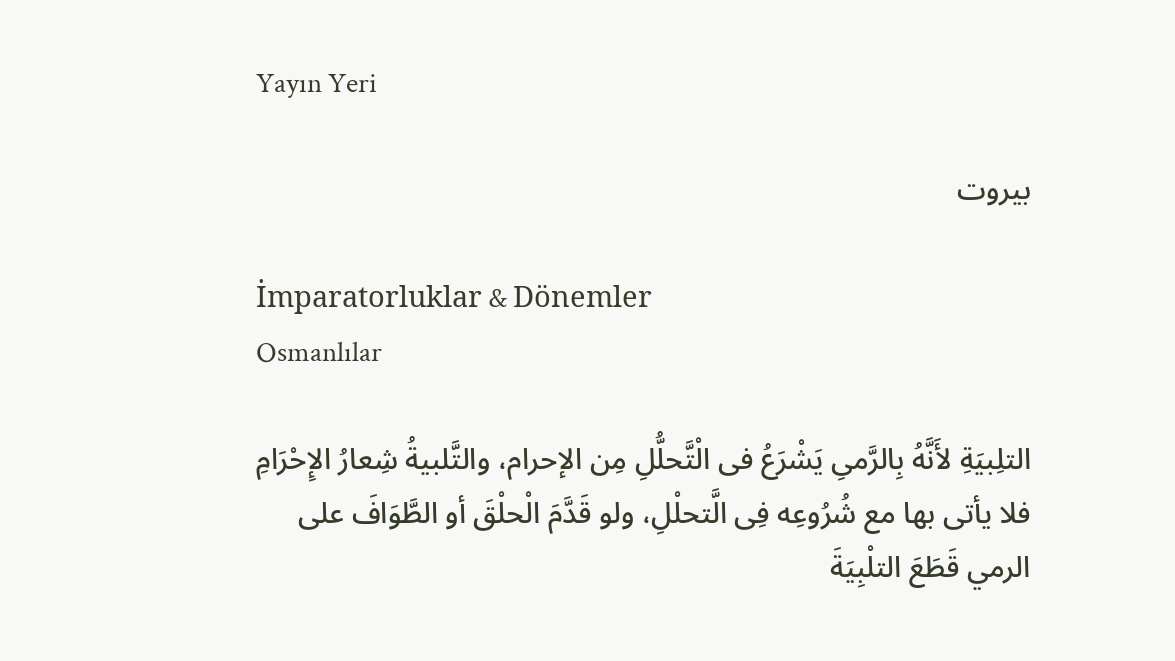Yayın Yeri

بيروت

İmparatorluklar & Dönemler
Osmanlılar

التلِبيَةِ لأَنَّهُ بِالرَّمىِ يَشْرَعُ فى الْتَّحلُّلِ مِن الإحرام، والتَّلبيةُ شِعارُ الإِحْرَامِ فلا يأتى بها مع شُرُوعِه فِى الَّتحلْلِ، ولو قَدَّمَ الْحلْقَ أو الطَّوَافَ على الرمي قَطَعَ التلْبِيَةَ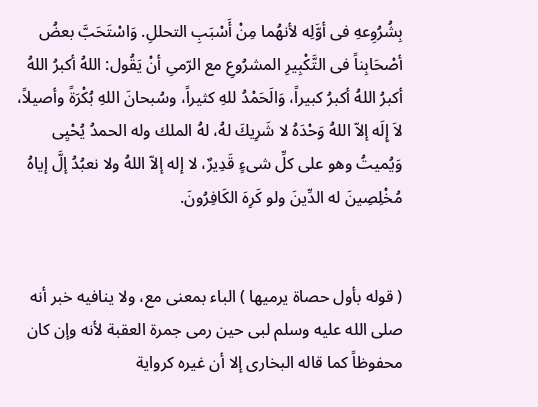بِشُرُوِعهِ فى أوَّلِه لأنهُما مِنْ أَسْبَبِ التحللِ. وَاسْتَحَبَّ بعضُ أصْحَابِناً فى التَّكْبِيرِ المشرُوعِ مع الرّمىِ أنْ يَقُول: اللهُ أكبرُ اللهُ أكبرُ اللهُ أكبرُ كبيراً، وَالَحَمْدُ للهِ كثيراً، وسُبحانَ اللهِ بُكْرَةً وأصيلاً، لاَ إِلَه إلاّ اللهُ وَحْدَهُ لا شَرِيكَ لهُ، لهُ الملك وله الحمدُ يُحْيِى وَيُميتُ وهو على كلِّ شىءٍ قَدِيرٌ، لا إله إلاّ اللهُ ولا نعبُدُ إلَّ إياهُ مُخْلِصِينَ له الدِّينَ ولو كَرِهَ الكَافِرُونَ.


( قوله بأول حصاة يرميها ) الباء بمعنى مع، ولا ينافيه خبر أنه صلى الله عليه وسلم لبى حين رمى جمرة العقبة لأنه وإن كان محفوظاً كما قاله البخارى إلا أن غيره كرواية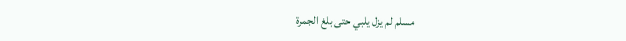مسلم لم يزل يلبي حتى بلغ الجمرة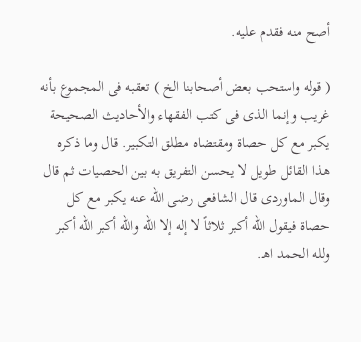أصح منه فقدم عليه.

( قوله واستحب بعض أصحابنا الخ ) تعقبه فى المجموع بأنه غريب وإنما الذى فى كتب الفقهاء والأحاديث الصحيحة يكبر مع كل حصاة ومقتضاه مطلق التكبير. قال وما ذكره هذا القائل طويل لا يحسن التفريق به بين الحصيات ثم قال وقال الماوردى قال الشافعى رضى اللّه عنه يكبر مع كل حصاة فيقول الله أكبر ثلاثاً لا إله إلا الله والله أكبر الله أكبر ولله الحمد اهـ.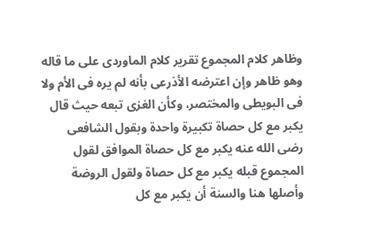وظاهر كلام المجموع تقرير كلام الماوردى على ما قاله وهو ظاهر وإن اعترضه الأذرعى بأنه لم يره فى الأم ولا فى البويطى والمختصر، وكأن الغزى تبعه حيث قال يكبر مع كل حصاة تكبيرة واحدة وبقول الشافعى رضى الله عنه يكبر مع كل حصاة الموافق لقول المجموع قبله يكبر مع كل حصاة ولقول الروضة وأصلها هنا والسنة أن يكبر مع كل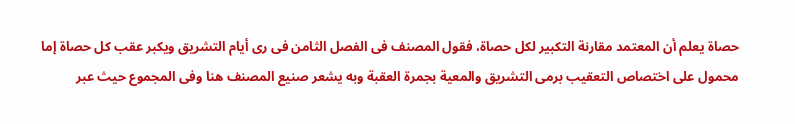حصاة يعلم أن المعتمد مقارنة التكبير لكل حصاة، فقول المصنف فى الفصل الثامن فى رى أيام التشريق ويكبر عقب كل حصاة إما محمول على اختصاص التعقيب برمى التشريق والمعية بجمرة العقبة وبه يشعر صنيع المصنف هنا وفى المجموع حيث عبر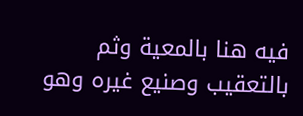فيه هنا بالمعية وثم بالتعقيب وصنيع غيره وهو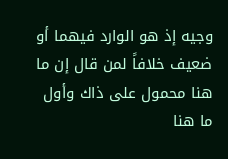وجيه إذ هو الوارد فيهما أو ضعيف خلافاً لمن قال إن ما هنا محمول على ذاك وأول ما هنا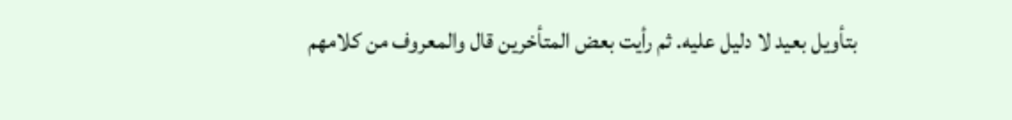بتأويل بعيد لا دليل عليه. ثم رأيت بعض المتأخرين قال والمعروف من كلامهم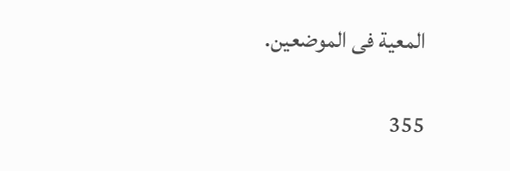المعية فى الموضعين.

355